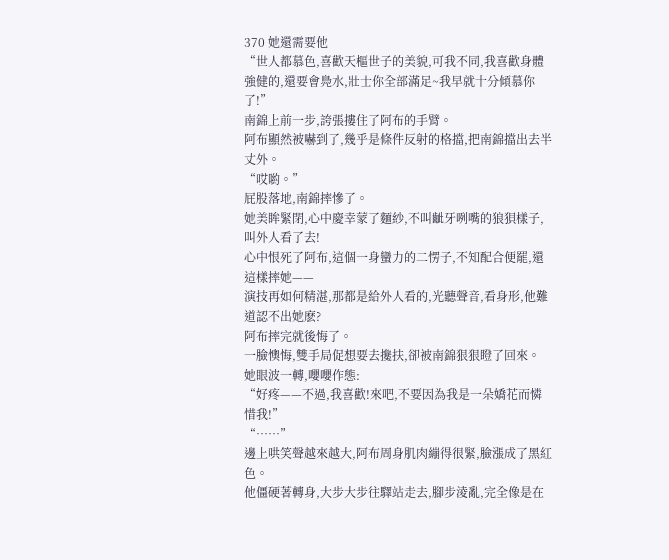370 她還需要他
“世人都慕色,喜歡天樞世子的美貌,可我不同,我喜歡身體強健的,還要會鳧水,壯士你全部滿足~我早就十分傾慕你了!”
南錦上前一步,誇張摟住了阿布的手臂。
阿布顯然被嚇到了,幾乎是條件反射的格擋,把南錦擋出去半丈外。
“哎喲。”
屁股落地,南錦摔慘了。
她美眸緊閉,心中慶幸蒙了麵紗,不叫齜牙咧嘴的狼狽樣子,叫外人看了去!
心中恨死了阿布,這個一身蠻力的二愣子,不知配合便罷,還這樣摔她——
演技再如何精湛,那都是給外人看的,光聽聲音,看身形,他難道認不出她麽?
阿布摔完就後悔了。
一臉懊悔,雙手局促想要去攙扶,卻被南錦狠狠瞪了回來。
她眼波一轉,嚶嚶作態:
“好疼——不過,我喜歡!來吧,不要因為我是一朵嬌花而憐惜我!”
“……”
邊上哄笑聲越來越大,阿布周身肌肉繃得很緊,臉漲成了黑紅色。
他僵硬著轉身,大步大步往驛站走去,腳步淩亂,完全像是在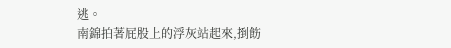逃。
南錦拍著屁股上的浮灰站起來,捯飭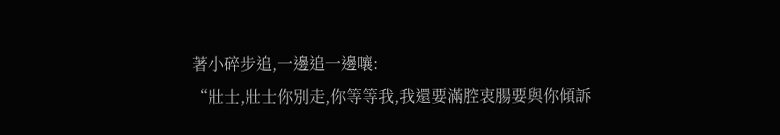著小碎步追,一邊追一邊嚷:
“壯士,壯士你別走,你等等我,我還要滿腔衷腸要與你傾訴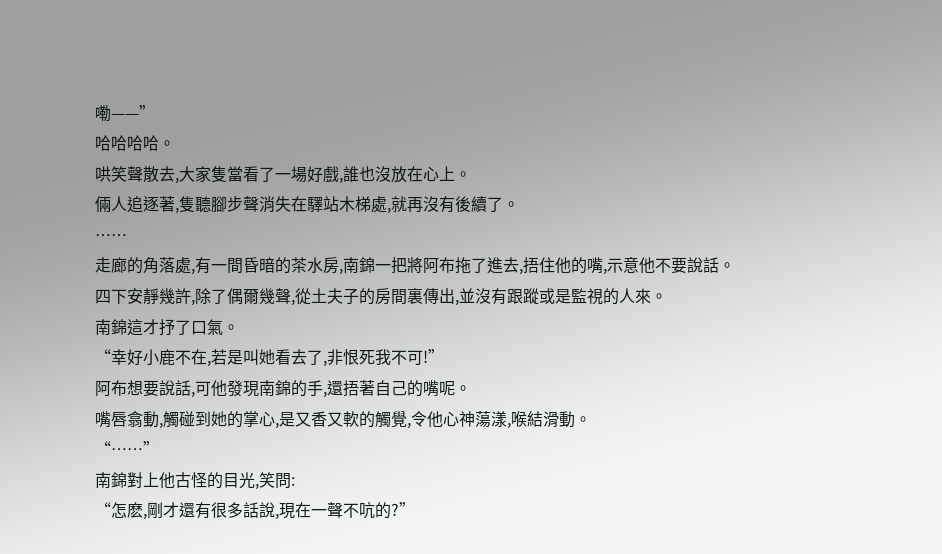嘞——”
哈哈哈哈。
哄笑聲散去,大家隻當看了一場好戲,誰也沒放在心上。
倆人追逐著,隻聽腳步聲消失在驛站木梯處,就再沒有後續了。
……
走廊的角落處,有一間昏暗的茶水房,南錦一把將阿布拖了進去,捂住他的嘴,示意他不要說話。
四下安靜幾許,除了偶爾幾聲,從土夫子的房間裏傳出,並沒有跟蹤或是監視的人來。
南錦這才抒了口氣。
“幸好小鹿不在,若是叫她看去了,非恨死我不可!”
阿布想要說話,可他發現南錦的手,還捂著自己的嘴呢。
嘴唇翕動,觸碰到她的掌心,是又香又軟的觸覺,令他心神蕩漾,喉結滑動。
“……”
南錦對上他古怪的目光,笑問:
“怎麽,剛才還有很多話說,現在一聲不吭的?”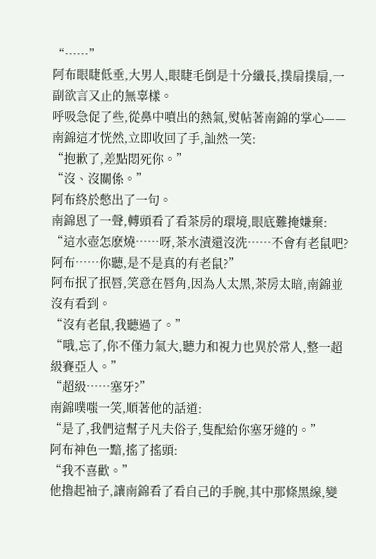“……”
阿布眼睫低垂,大男人,眼睫毛倒是十分纖長,撲扇撲扇,一副欲言又止的無辜樣。
呼吸急促了些,從鼻中噴出的熱氣,熨帖著南錦的掌心——
南錦這才恍然,立即收回了手,訕然一笑:
“抱歉了,差點悶死你。”
“沒、沒關係。”
阿布終於憋出了一句。
南錦恩了一聲,轉頭看了看茶房的環境,眼底難掩嫌棄:
“這水壺怎麽燒……呀,茶水漬還沒洗……不會有老鼠吧?阿布……你聽,是不是真的有老鼠?”
阿布抿了抿唇,笑意在唇角,因為人太黑,茶房太暗,南錦並沒有看到。
“沒有老鼠,我聽過了。”
“哦,忘了,你不僅力氣大,聽力和視力也異於常人,整一超級賽亞人。”
“超級……塞牙?”
南錦噗嗤一笑,順著他的話道:
“是了,我們這幫子凡夫俗子,隻配給你塞牙縫的。”
阿布神色一黯,搖了搖頭:
“我不喜歡。”
他擼起袖子,讓南錦看了看自己的手腕,其中那條黑線,變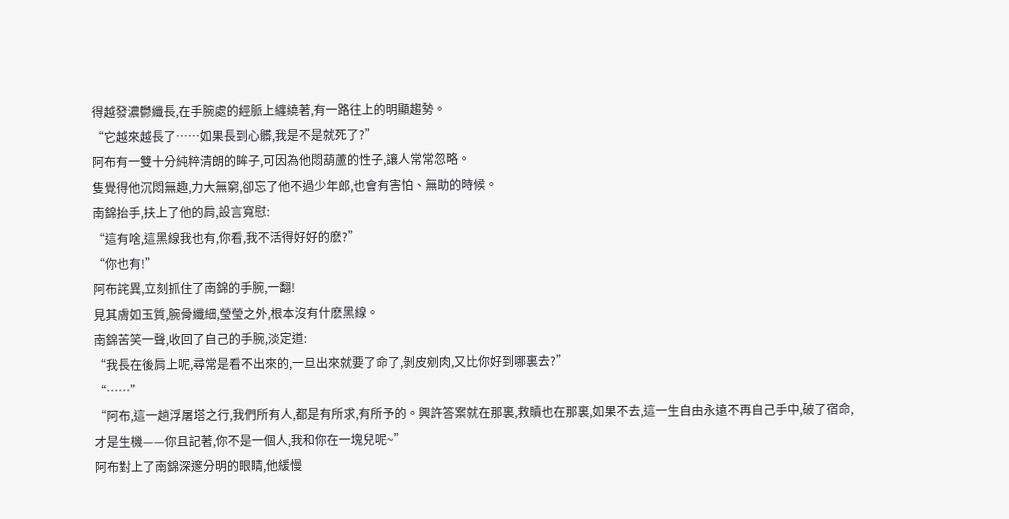得越發濃鬱纖長,在手腕處的經脈上纏繞著,有一路往上的明顯趨勢。
“它越來越長了……如果長到心髒,我是不是就死了?”
阿布有一雙十分純粹清朗的眸子,可因為他悶葫蘆的性子,讓人常常忽略。
隻覺得他沉悶無趣,力大無窮,卻忘了他不過少年郎,也會有害怕、無助的時候。
南錦抬手,扶上了他的肩,設言寬慰:
“這有啥,這黑線我也有,你看,我不活得好好的麽?”
“你也有!”
阿布詫異,立刻抓住了南錦的手腕,一翻!
見其膚如玉質,腕骨纖細,瑩瑩之外,根本沒有什麽黑線。
南錦苦笑一聲,收回了自己的手腕,淡定道:
“我長在後肩上呢,尋常是看不出來的,一旦出來就要了命了,剝皮剜肉,又比你好到哪裏去?”
“……”
“阿布,這一趟浮屠塔之行,我們所有人,都是有所求,有所予的。興許答案就在那裏,救贖也在那裏,如果不去,這一生自由永遠不再自己手中,破了宿命,才是生機——你且記著,你不是一個人,我和你在一塊兒呢~”
阿布對上了南錦深邃分明的眼睛,他緩慢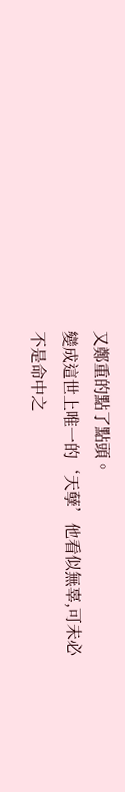又鄭重的點了點頭。
變成這世上唯一的‘天孽’他看似無辜,可未必不是命中之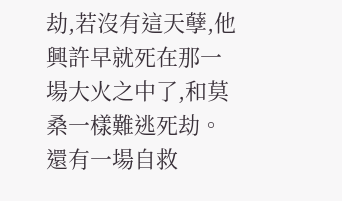劫,若沒有這天孽,他興許早就死在那一場大火之中了,和莫桑一樣難逃死劫。
還有一場自救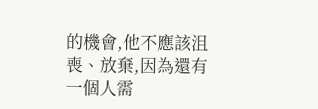的機會,他不應該沮喪、放棄,因為還有一個人需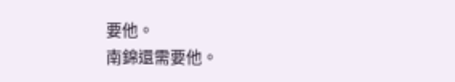要他。
南錦還需要他。